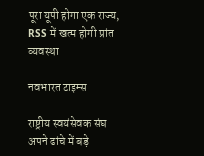पूरा यूपी होगा एक राज्य, RSS में खत्म होगी प्रांत व्यवस्था

नवभारत टाइम्स

राष्ट्रीय स्वयंसेवक संघ अपने ढांचे में बड़े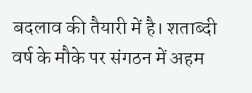बदलाव की तैयारी में है। शताब्दी वर्ष के मौके पर संगठन में अहम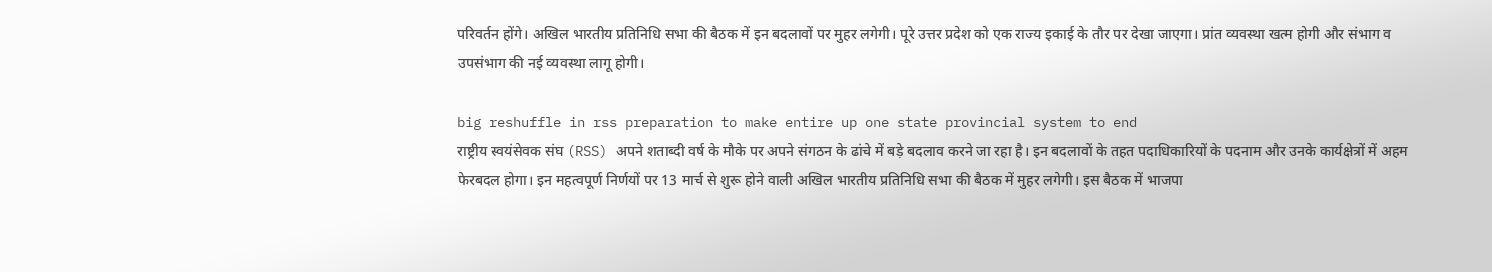परिवर्तन होंगे। अखिल भारतीय प्रतिनिधि सभा की बैठक में इन बदलावों पर मुहर लगेगी। पूरे उत्तर प्रदेश को एक राज्य इकाई के तौर पर देखा जाएगा। प्रांत व्यवस्था खत्म होगी और संभाग व उपसंभाग की नई व्यवस्था लागू होगी।

big reshuffle in rss preparation to make entire up one state provincial system to end
राष्ट्रीय स्वयंसेवक संघ (RSS) अपने शताब्दी वर्ष के मौके पर अपने संगठन के ढांचे में बड़े बदलाव करने जा रहा है। इन बदलावों के तहत पदाधिकारियों के पदनाम और उनके कार्यक्षेत्रों में अहम फेरबदल होगा। इन महत्वपूर्ण निर्णयों पर 13 मार्च से शुरू होने वाली अखिल भारतीय प्रतिनिधि सभा की बैठक में मुहर लगेगी। इस बैठक में भाजपा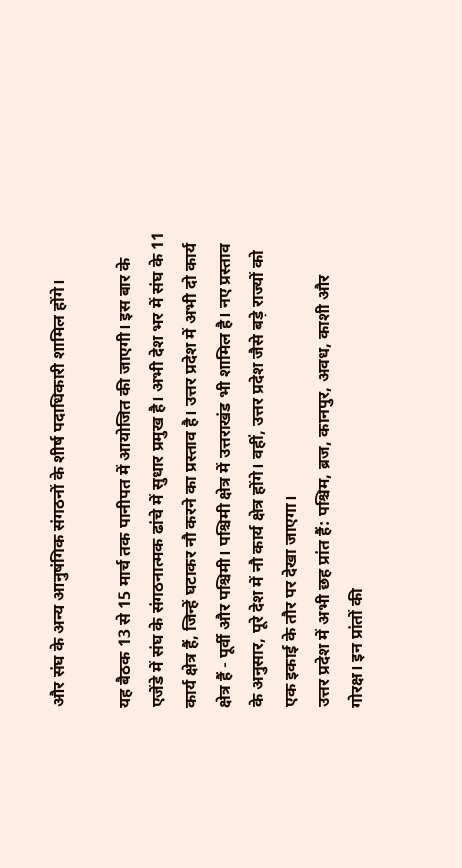और संघ के अन्य आनुषंगिक संगठनों के शीर्ष पदाधिकारी शामिल होंगे।

यह बैठक 13 से 15 मार्च तक पानीपत में आयोजित की जाएगी। इस बार के एजेंडे में संघ के संगठनात्मक ढांचे में सुधार प्रमुख है। अभी देश भर में संघ के 11 कार्य क्षेत्र हैं, जिन्हें घटाकर नौ करने का प्रस्ताव है। उत्तर प्रदेश में अभी दो कार्य क्षेत्र हैं - पूर्वी और पश्चिमी। पश्चिमी क्षेत्र में उत्तराखंड भी शामिल है। नए प्रस्ताव के अनुसार, पूरे देश में नौ कार्य क्षेत्र होंगे। वहीं, उत्तर प्रदेश जैसे बड़े राज्यों को एक इकाई के तौर पर देखा जाएगा।
उत्तर प्रदेश में अभी छह प्रांत हैं: पश्चिम, ब्रज, कानपुर, अवध, काशी और गोरक्ष। इन प्रांतों की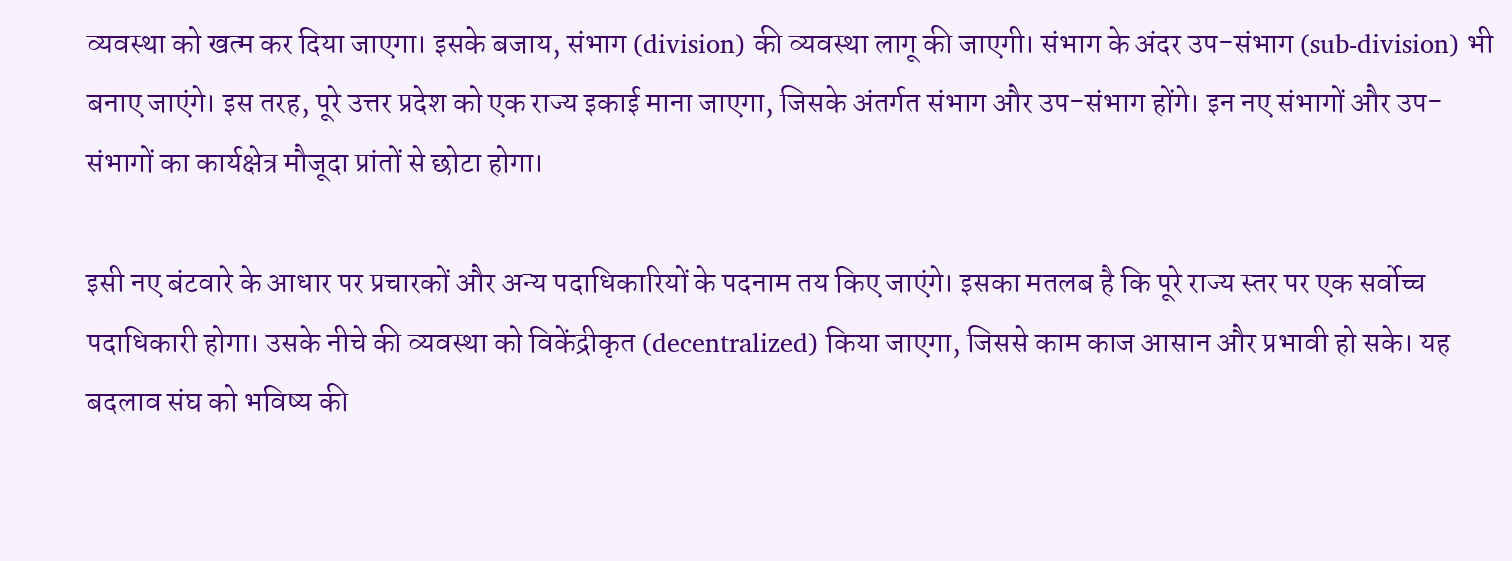व्यवस्था को खत्म कर दिया जाएगा। इसके बजाय, संभाग (division) की व्यवस्था लागू की जाएगी। संभाग के अंदर उप-संभाग (sub-division) भी बनाए जाएंगे। इस तरह, पूरे उत्तर प्रदेश को एक राज्य इकाई माना जाएगा, जिसके अंतर्गत संभाग और उप-संभाग होंगे। इन नए संभागों और उप-संभागों का कार्यक्षेत्र मौजूदा प्रांतों से छोटा होगा।

इसी नए बंटवारे के आधार पर प्रचारकों और अन्य पदाधिकारियों के पदनाम तय किए जाएंगे। इसका मतलब है कि पूरे राज्य स्तर पर एक सर्वोच्च पदाधिकारी होगा। उसके नीचे की व्यवस्था को विकेंद्रीकृत (decentralized) किया जाएगा, जिससे काम काज आसान और प्रभावी हो सके। यह बदलाव संघ को भविष्य की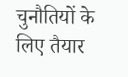चुनौतियों के लिए तैयार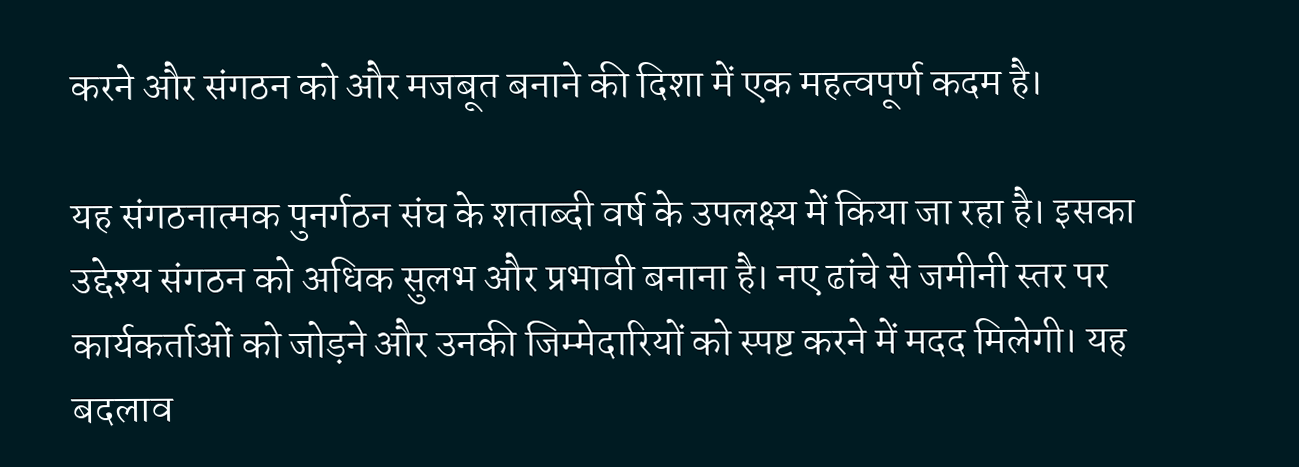करने और संगठन को और मजबूत बनाने की दिशा में एक महत्वपूर्ण कदम है।

यह संगठनात्मक पुनर्गठन संघ के शताब्दी वर्ष के उपलक्ष्य में किया जा रहा है। इसका उद्देश्य संगठन को अधिक सुलभ और प्रभावी बनाना है। नए ढांचे से जमीनी स्तर पर कार्यकर्ताओं को जोड़ने और उनकी जिम्मेदारियों को स्पष्ट करने में मदद मिलेगी। यह बदलाव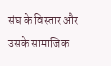संघ के विस्तार और उसके सामाजिक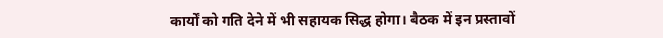कार्यों को गति देने में भी सहायक सिद्ध होगा। बैठक में इन प्रस्तावों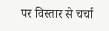पर विस्तार से चर्चा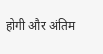होगी और अंतिम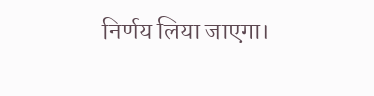निर्णय लिया जाएगा।